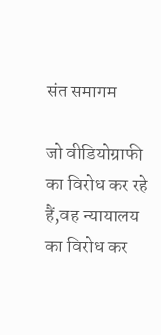संत समागम

जो वीडियोग्राफी का विरोध कर रहे हैं,वह न्यायालय का विरोध कर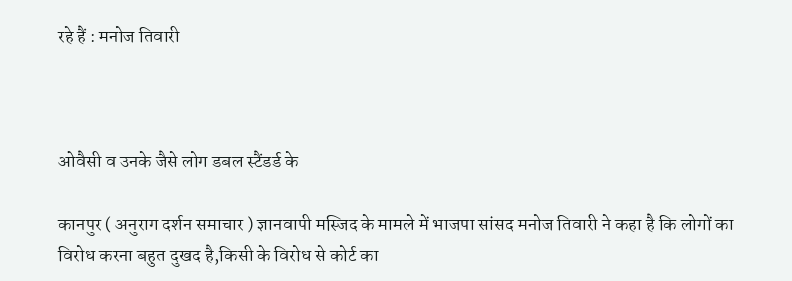रहे हैं : मनोज तिवारी



ओवैसी व उनके जैसे लोग डबल स्टैंडर्ड के

कानपुर ( अनुराग दर्शन समाचार ) ज्ञानवापी मस्जिद के मामले में भाजपा सांसद मनोज तिवारी ने कहा है कि लोगों का विरोध करना बहुत दुखद है,किसी के विरोध से कोर्ट का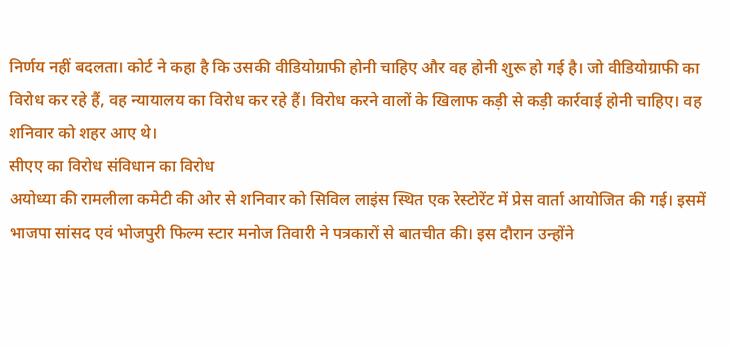निर्णय नहीं बदलता। कोर्ट ने कहा है कि उसकी वीडियोग्राफी होनी चाहिए और वह होनी शुरू हो गई है। जो वीडियोग्राफी का विरोध कर रहे हैं, वह न्यायालय का विरोध कर रहे हैं। विरोध करने वालों के खिलाफ कड़ी से कड़ी कार्रवाई होनी चाहिए। वह शनिवार को शहर आए थे।
सीएए का विरोध संविधान का विरोध
अयोध्या की रामलीला कमेटी की ओर से शनिवार को सिविल लाइंस स्थित एक रेस्टोरेंट में प्रेस वार्ता आयोजित की गई। इसमें भाजपा सांसद एवं भोजपुरी फिल्म स्टार मनोज तिवारी ने पत्रकारों से बातचीत की। इस दौरान उन्होंने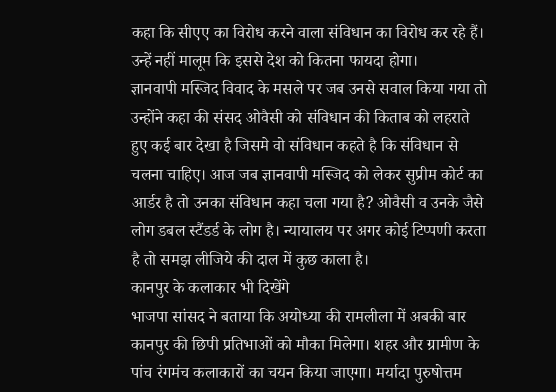कहा कि सीएए का विरोध करने वाला संविधान का विरोध कर रहे हैं। उन्हें नहीं मालूम कि इससे देश को कितना फायदा होगा।
ज्ञानवापी मस्जिद विवाद के मसले पर जब उनसे सवाल किया गया तो उन्होंने कहा की संसद ओवैसी को संविधान की किताब को लहराते हुए कई बार देखा है जिसमे वो संविधान कहते है कि संविधान से चलना चाहिए। आज जब ज्ञानवापी मस्जिद को लेकर सुप्रीम कोर्ट का आर्डर है तो उनका संविधान कहा चला गया है? ओवैसी व उनके जैसे लोग डबल स्टैंडर्ड के लोग है। न्यायालय पर अगर कोई टिप्पणी करता है तो समझ लीजिये की दाल में कुछ काला है।
कानपुर के कलाकार भी दिखेंगे
भाजपा सांसद ने बताया कि अयोध्या की रामलीला में अबकी बार कानपुर की छिपी प्रतिभाओं को मौका मिलेगा। शहर और ग्रामीण के पांच रंगमंच कलाकारों का चयन किया जाएगा। मर्यादा पुरुषोत्तम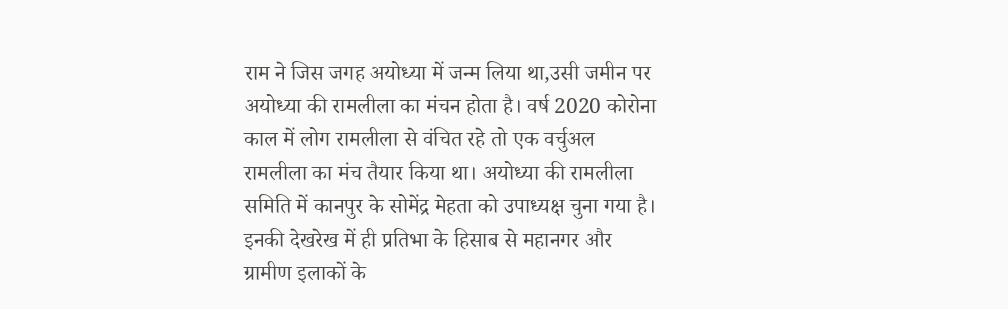राम ने जिस जगह अयोध्या में जन्म लिया था,उसी जमीन पर अयोध्या की रामलीला का मंचन होता है। वर्ष 2020 कोरोना काल में लोग रामलीला से वंचित रहे तो एक वर्चुअल रामलीला का मंच तैयार किया था। अयोध्या की रामलीला समिति में कानपुर के सोमेंद्र मेहता को उपाध्यक्ष चुना गया है। इनकी देखरेख में ही प्रतिभा के हिसाब से महानगर और ग्रामीण इलाकों के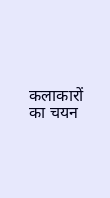कलाकारों का चयन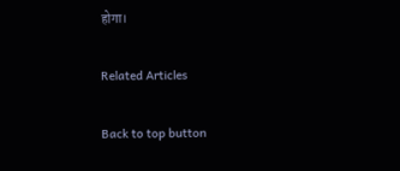होगा।

Related Articles

Back to top button